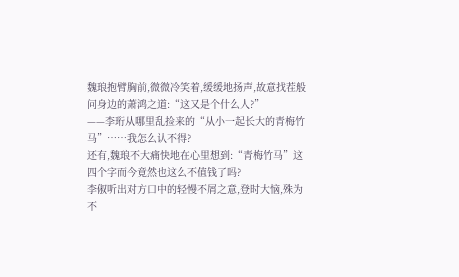魏琅抱臂胸前,微微冷笑着,缓缓地扬声,故意找茬般问身边的萧鸿之道:“这又是个什么人?”
——李珩从哪里乱捡来的“从小一起长大的青梅竹马”……我怎么认不得?
还有,魏琅不大痛快地在心里想到:“青梅竹马”这四个字而今竟然也这么不值钱了吗?
李俶听出对方口中的轻慢不屑之意,登时大恼,殊为不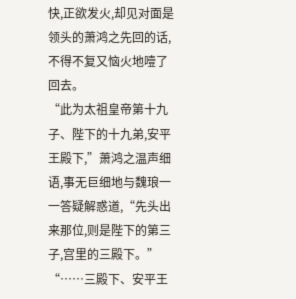快,正欲发火,却见对面是领头的萧鸿之先回的话,不得不复又恼火地噎了回去。
“此为太祖皇帝第十九子、陛下的十九弟,安平王殿下,”萧鸿之温声细语,事无巨细地与魏琅一一答疑解惑道,“先头出来那位,则是陛下的第三子,宫里的三殿下。”
“……三殿下、安平王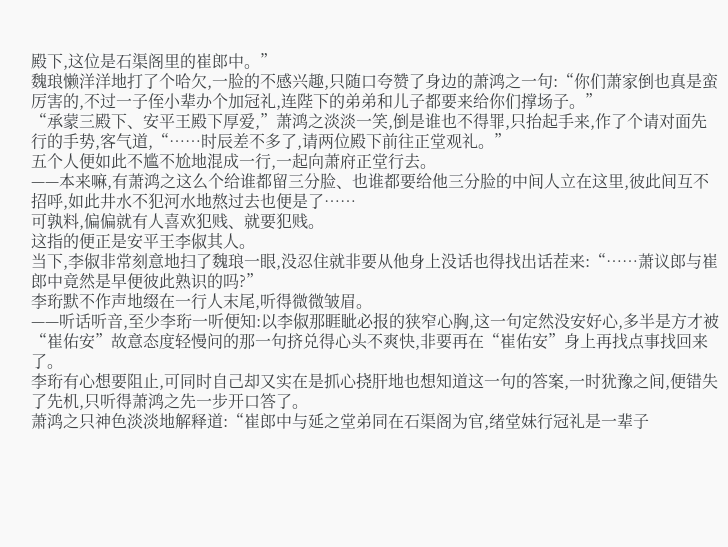殿下,这位是石渠阁里的崔郎中。”
魏琅懒洋洋地打了个哈欠,一脸的不感兴趣,只随口夸赞了身边的萧鸿之一句:“你们萧家倒也真是蛮厉害的,不过一子侄小辈办个加冠礼,连陛下的弟弟和儿子都要来给你们撑场子。”
“承蒙三殿下、安平王殿下厚爱,”萧鸿之淡淡一笑,倒是谁也不得罪,只抬起手来,作了个请对面先行的手势,客气道,“……时辰差不多了,请两位殿下前往正堂观礼。”
五个人便如此不尴不尬地混成一行,一起向萧府正堂行去。
——本来嘛,有萧鸿之这么个给谁都留三分脸、也谁都要给他三分脸的中间人立在这里,彼此间互不招呼,如此井水不犯河水地熬过去也便是了……
可孰料,偏偏就有人喜欢犯贱、就要犯贱。
这指的便正是安平王李俶其人。
当下,李俶非常刻意地扫了魏琅一眼,没忍住就非要从他身上没话也得找出话茬来:“……萧议郎与崔郎中竟然是早便彼此熟识的吗?”
李珩默不作声地缀在一行人末尾,听得微微皱眉。
——听话听音,至少李珩一听便知:以李俶那睚眦必报的狭窄心胸,这一句定然没安好心,多半是方才被“崔佑安”故意态度轻慢问的那一句挤兑得心头不爽快,非要再在“崔佑安”身上再找点事找回来了。
李珩有心想要阻止,可同时自己却又实在是抓心挠肝地也想知道这一句的答案,一时犹豫之间,便错失了先机,只听得萧鸿之先一步开口答了。
萧鸿之只神色淡淡地解释道:“崔郎中与延之堂弟同在石渠阁为官,绪堂妹行冠礼是一辈子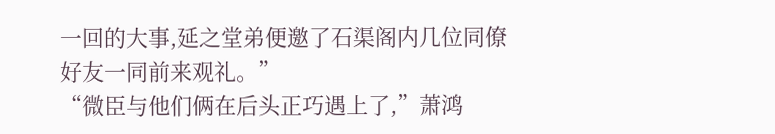一回的大事,延之堂弟便邀了石渠阁内几位同僚好友一同前来观礼。”
“微臣与他们俩在后头正巧遇上了,”萧鸿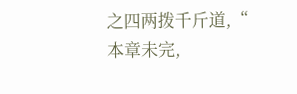之四两拨千斤道,“
本章未完,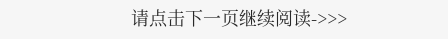请点击下一页继续阅读->>>